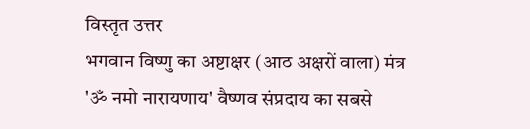विस्तृत उत्तर
भगवान विष्णु का अष्टाक्षर (आठ अक्षरों वाला) मंत्र 'ॐ नमो नारायणाय' वैष्णव संप्रदाय का सबसे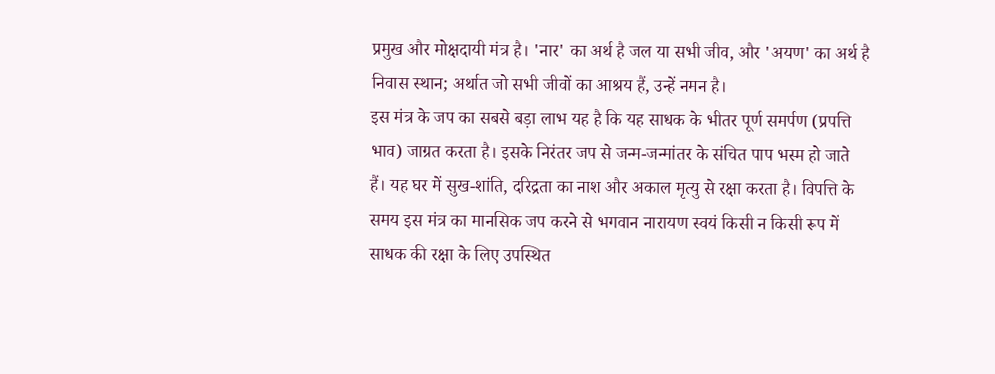प्रमुख और मोक्षदायी मंत्र है। 'नार' का अर्थ है जल या सभी जीव, और 'अयण' का अर्थ है निवास स्थान; अर्थात जो सभी जीवों का आश्रय हैं, उन्हें नमन है।
इस मंत्र के जप का सबसे बड़ा लाभ यह है कि यह साधक के भीतर पूर्ण समर्पण (प्रपत्ति भाव) जाग्रत करता है। इसके निरंतर जप से जन्म-जन्मांतर के संचित पाप भस्म हो जाते हैं। यह घर में सुख-शांति, दरिद्रता का नाश और अकाल मृत्यु से रक्षा करता है। विपत्ति के समय इस मंत्र का मानसिक जप करने से भगवान नारायण स्वयं किसी न किसी रूप में साधक की रक्षा के लिए उपस्थित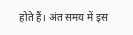होते हैं। अंत समय में इस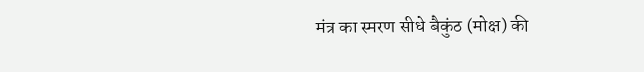मंत्र का स्मरण सीधे बैकुंठ (मोक्ष) की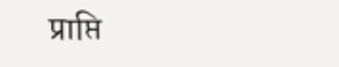प्राप्ति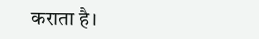कराता है।